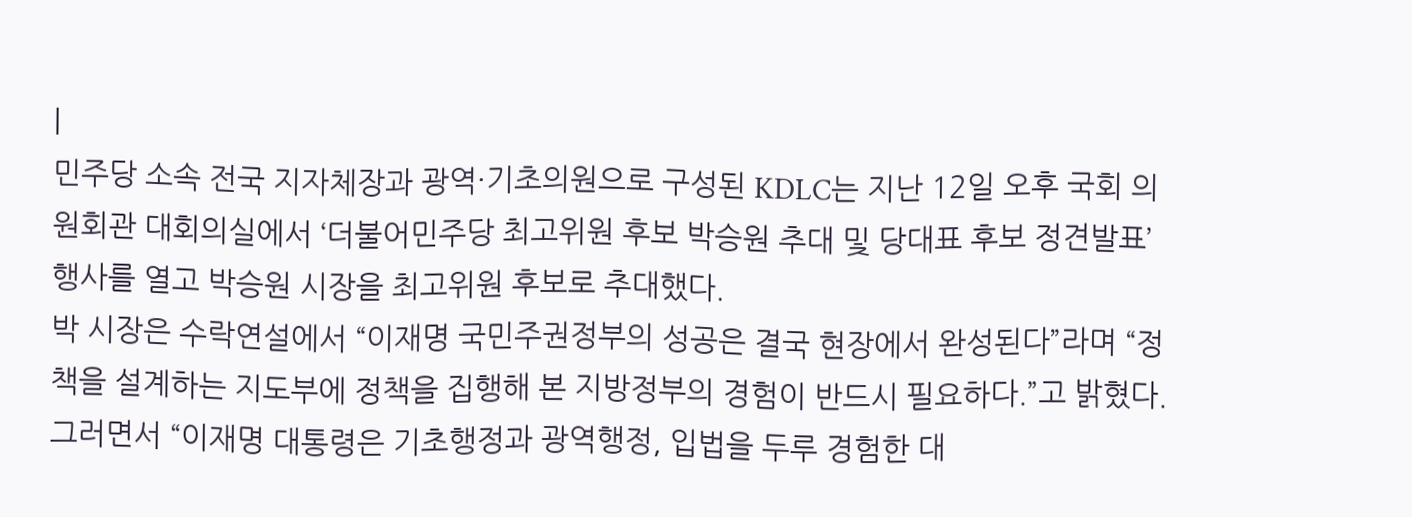|
민주당 소속 전국 지자체장과 광역·기초의원으로 구성된 KDLC는 지난 12일 오후 국회 의원회관 대회의실에서 ‘더불어민주당 최고위원 후보 박승원 추대 및 당대표 후보 정견발표’ 행사를 열고 박승원 시장을 최고위원 후보로 추대했다.
박 시장은 수락연설에서 “이재명 국민주권정부의 성공은 결국 현장에서 완성된다”라며 “정책을 설계하는 지도부에 정책을 집행해 본 지방정부의 경험이 반드시 필요하다.”고 밝혔다.
그러면서 “이재명 대통령은 기초행정과 광역행정, 입법을 두루 경험한 대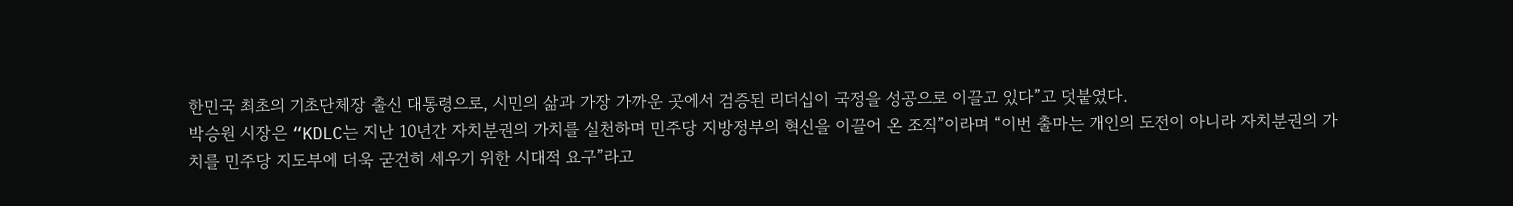한민국 최초의 기초단체장 출신 대통령으로, 시민의 삶과 가장 가까운 곳에서 검증된 리더십이 국정을 성공으로 이끌고 있다”고 덧붙였다.
박승원 시장은 “KDLC는 지난 10년간 자치분권의 가치를 실천하며 민주당 지방정부의 혁신을 이끌어 온 조직”이라며 “이번 출마는 개인의 도전이 아니라 자치분권의 가치를 민주당 지도부에 더욱 굳건히 세우기 위한 시대적 요구”라고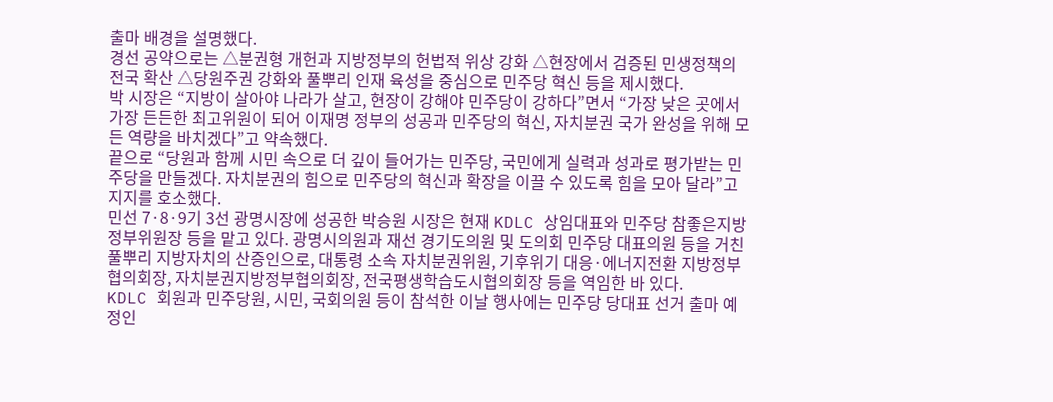출마 배경을 설명했다.
경선 공약으로는 △분권형 개헌과 지방정부의 헌법적 위상 강화 △현장에서 검증된 민생정책의 전국 확산 △당원주권 강화와 풀뿌리 인재 육성을 중심으로 민주당 혁신 등을 제시했다.
박 시장은 “지방이 살아야 나라가 살고, 현장이 강해야 민주당이 강하다”면서 “가장 낮은 곳에서 가장 든든한 최고위원이 되어 이재명 정부의 성공과 민주당의 혁신, 자치분권 국가 완성을 위해 모든 역량을 바치겠다”고 약속했다.
끝으로 “당원과 함께 시민 속으로 더 깊이 들어가는 민주당, 국민에게 실력과 성과로 평가받는 민주당을 만들겠다. 자치분권의 힘으로 민주당의 혁신과 확장을 이끌 수 있도록 힘을 모아 달라”고 지지를 호소했다.
민선 7·8·9기 3선 광명시장에 성공한 박승원 시장은 현재 KDLC 상임대표와 민주당 참좋은지방정부위원장 등을 맡고 있다. 광명시의원과 재선 경기도의원 및 도의회 민주당 대표의원 등을 거친 풀뿌리 지방자치의 산증인으로, 대통령 소속 자치분권위원, 기후위기 대응·에너지전환 지방정부협의회장, 자치분권지방정부협의회장, 전국평생학습도시협의회장 등을 역임한 바 있다.
KDLC 회원과 민주당원, 시민, 국회의원 등이 참석한 이날 행사에는 민주당 당대표 선거 출마 예정인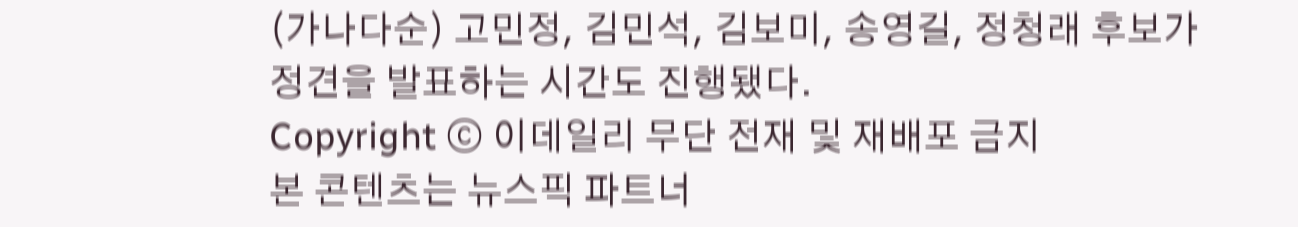(가나다순) 고민정, 김민석, 김보미, 송영길, 정청래 후보가 정견을 발표하는 시간도 진행됐다.
Copyright ⓒ 이데일리 무단 전재 및 재배포 금지
본 콘텐츠는 뉴스픽 파트너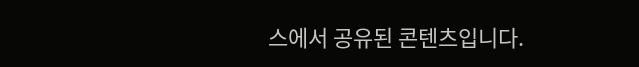스에서 공유된 콘텐츠입니다.